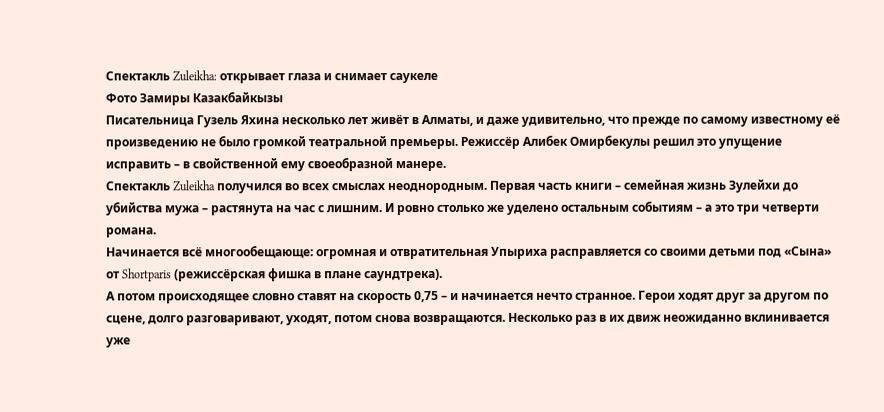Спектакль Zuleikha: открывает глаза и снимает саукеле
Фото Замиры Казакбайкызы
Писательница Гузель Яхина несколько лет живёт в Алматы, и даже удивительно, что прежде по самому известному её произведению не было громкой театральной премьеры. Режиссёр Алибек Омирбекулы решил это упущение исправить – в свойственной ему своеобразной манере.
Спектакль Zuleikha получился во всех смыслах неоднородным. Первая часть книги – семейная жизнь Зулейхи до убийства мужа – растянута на час с лишним. И ровно столько же уделено остальным событиям – а это три четверти романа.
Начинается всё многообещающе: огромная и отвратительная Упыриха расправляется со своими детьми под «Сына» от Shortparis (режиссёрская фишка в плане саундтрека).
А потом происходящее словно ставят на скорость 0,75 – и начинается нечто странное. Герои ходят друг за другом по сцене, долго разговаривают, уходят, потом снова возвращаются. Несколько раз в их движ неожиданно вклинивается уже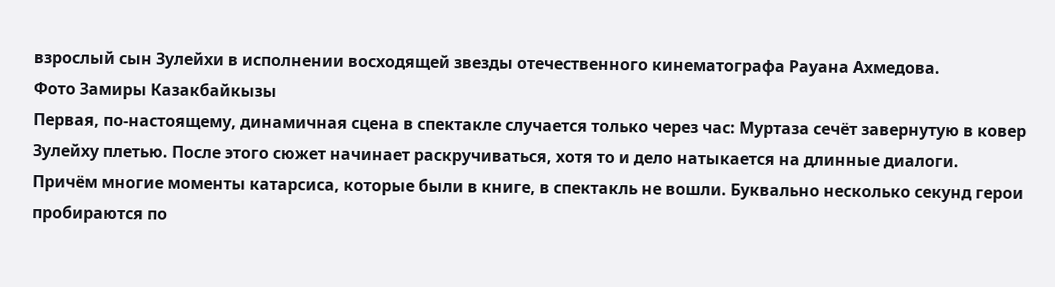взрослый сын Зулейхи в исполнении восходящей звезды отечественного кинематографа Рауана Ахмедова.
Фото Замиры Казакбайкызы
Первая, по-настоящему, динамичная сцена в спектакле случается только через час: Муртаза сечёт завернутую в ковер Зулейху плетью. После этого сюжет начинает раскручиваться, хотя то и дело натыкается на длинные диалоги.
Причём многие моменты катарсиса, которые были в книге, в спектакль не вошли. Буквально несколько секунд герои пробираются по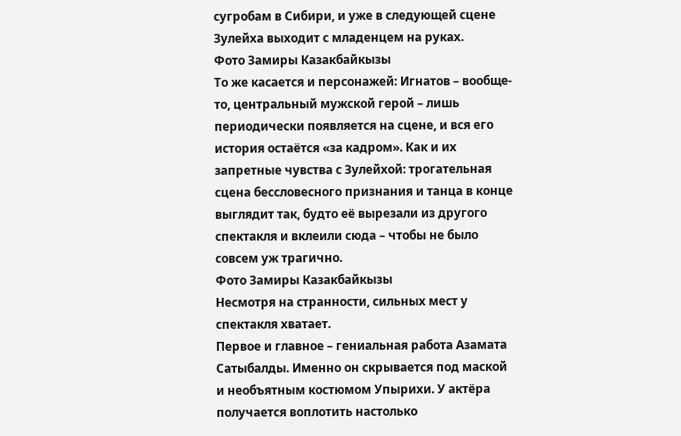сугробам в Сибири, и уже в следующей сцене Зулейха выходит с младенцем на руках.
Фото Замиры Казакбайкызы
То же касается и персонажей: Игнатов – вообще-то, центральный мужской герой – лишь периодически появляется на сцене, и вся его история остаётся «за кадром». Как и их запретные чувства с Зулейхой: трогательная сцена бессловесного признания и танца в конце выглядит так, будто её вырезали из другого спектакля и вклеили сюда – чтобы не было совсем уж трагично.
Фото Замиры Казакбайкызы
Несмотря на странности, сильных мест у спектакля хватает.
Первое и главное – гениальная работа Азамата Сатыбалды. Именно он скрывается под маской и необъятным костюмом Упырихи. У актёра получается воплотить настолько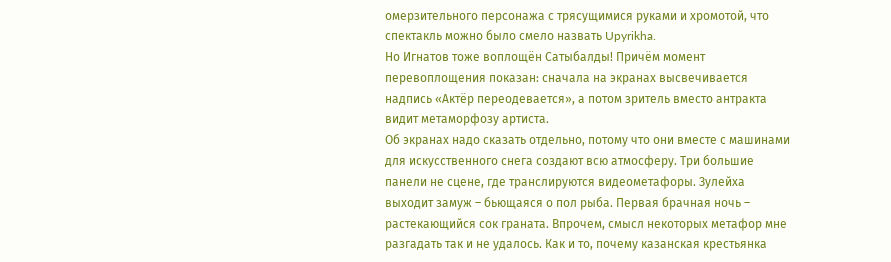омерзительного персонажа с трясущимися руками и хромотой, что спектакль можно было смело назвать Upyrikha.
Но Игнатов тоже воплощён Сатыбалды! Причём момент перевоплощения показан: сначала на экранах высвечивается надпись «Актёр переодевается», а потом зритель вместо антракта видит метаморфозу артиста.
Об экранах надо сказать отдельно, потому что они вместе с машинами для искусственного снега создают всю атмосферу. Три большие панели не сцене, где транслируются видеометафоры. Зулейха выходит замуж – бьющаяся о пол рыба. Первая брачная ночь – растекающийся сок граната. Впрочем, смысл некоторых метафор мне разгадать так и не удалось. Как и то, почему казанская крестьянка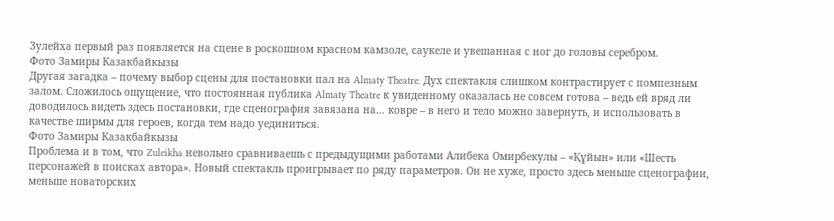Зулейха первый раз появляется на сцене в роскошном красном камзоле, саукеле и увешанная с ног до головы серебром.
Фото Замиры Казакбайкызы
Другая загадка – почему выбор сцены для постановки пал на Almaty Theatre. Дух спектакля слишком контрастирует с помпезным залом. Сложилось ощущение, что постоянная публика Almaty Theatre к увиденному оказалась не совсем готова – ведь ей вряд ли доводилось видеть здесь постановки, где сценография завязана на… ковре – в него и тело можно завернуть, и использовать в качестве ширмы для героев, когда тем надо уединиться.
Фото Замиры Казакбайкызы
Проблема и в том, что Zuleikha невольно сравниваешь с предыдущими работами Алибека Омирбекулы – «Құйын» или «Шесть персонажей в поисках автора». Новый спектакль проигрывает по ряду параметров. Он не хуже, просто здесь меньше сценографии, меньше новаторских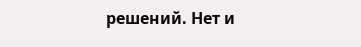решений. Нет и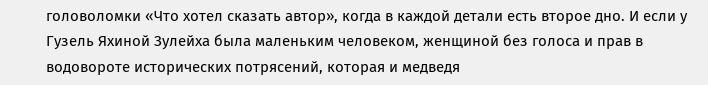головоломки «Что хотел сказать автор», когда в каждой детали есть второе дно. И если у Гузель Яхиной Зулейха была маленьким человеком, женщиной без голоса и прав в водовороте исторических потрясений, которая и медведя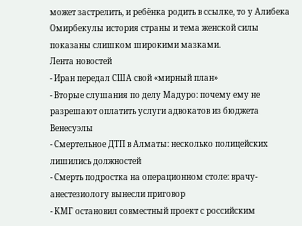может застрелить, и ребёнка родить в ссылке, то у Алибека Омирбекулы история страны и тема женской силы показаны слишком широкими мазками.
Лента новостей
- Иран передал США свой «мирный план»
- Вторые слушания по делу Мадуро: почему ему не разрешают оплатить услуги адвокатов из бюджета Венесуэлы
- Смертельное ДТП в Алматы: несколько полицейских лишились должностей
- Смерть подростка на операционном столе: врачу-анестезиологу вынесли приговор
- КМГ остановил совместный проект с российским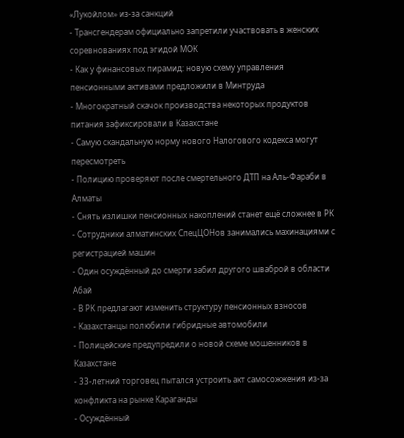«Лукойлом» из-за санкций
- Трансгендерам официально запретили участвовать в женских соревнованиях под эгидой МОК
- Как у финансовых пирамид: новую схему управления пенсионными активами предложили в Минтруда
- Многократный скачок производства некоторых продуктов питания зафиксировали в Казахстане
- Самую скандальную норму нового Налогового кодекса могут пересмотреть
- Полицию проверяют после смертельного ДТП на Аль-Фараби в Алматы
- Снять излишки пенсионных накоплений станет ещё сложнее в РК
- Сотрудники алматинских СпецЦОНов занимались махинациями с регистрацией машин
- Один осуждённый до смерти забил другого шваброй в области Абай
- В РК предлагают изменить структуру пенсионных взносов
- Казахстанцы полюбили гибридные автомобили
- Полицейские предупредили о новой схеме мошенников в Казахстане
- 33-летний торговец пытался устроить акт самосожжения из-за конфликта на рынке Караганды
- Осуждённый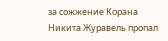за сожжение Корана Никита Журавель пропал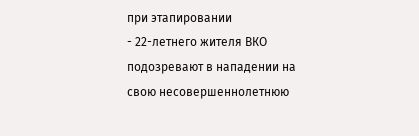при этапировании
- 22-летнего жителя ВКО подозревают в нападении на свою несовершеннолетнюю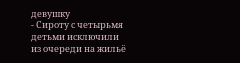девушку
- Сироту с четырьмя детьми исключили из очереди на жильё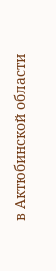в Актюбинской области